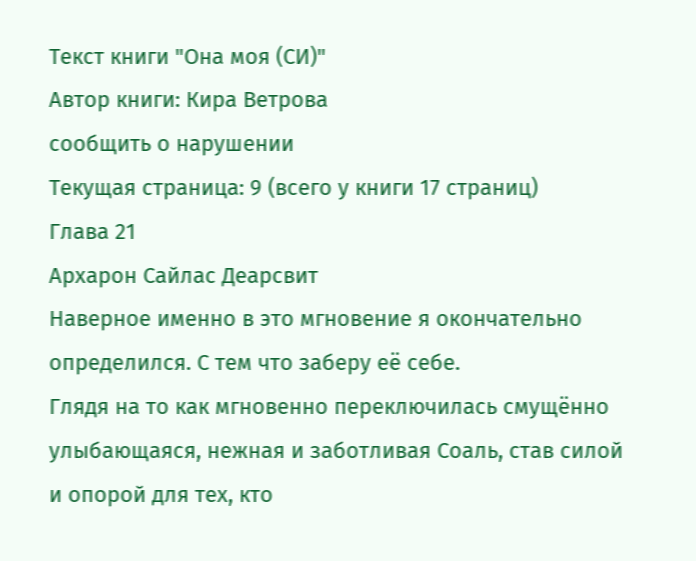Текст книги "Она моя (СИ)"
Автор книги: Кира Ветрова
сообщить о нарушении
Текущая страница: 9 (всего у книги 17 страниц)
Глава 21
Архарон Сайлас Деарсвит
Наверное именно в это мгновение я окончательно определился. С тем что заберу её себе.
Глядя на то как мгновенно переключилась смущённо улыбающаяся, нежная и заботливая Соаль, став силой и опорой для тех, кто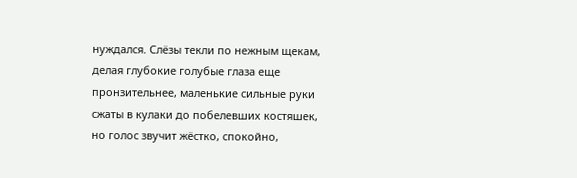нуждался. Слёзы текли по нежным щекам, делая глубокие голубые глаза еще пронзительнее, маленькие сильные руки сжаты в кулаки до побелевших костяшек, но голос звучит жёстко, спокойно,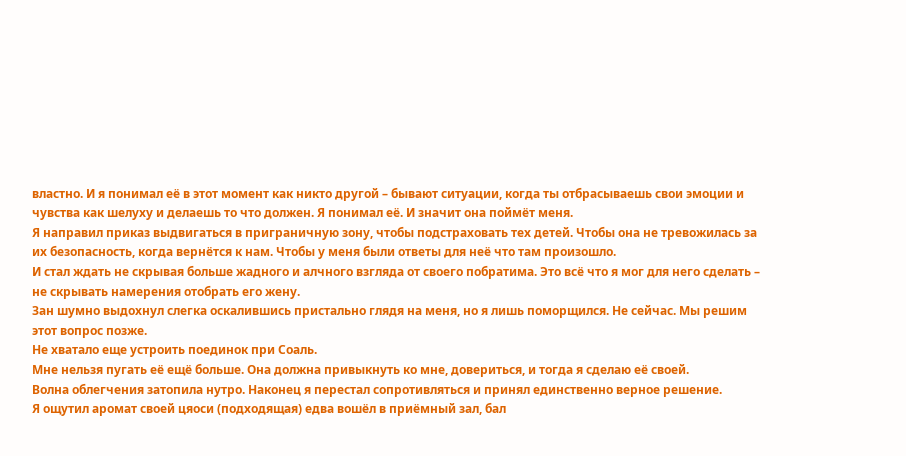властно. И я понимал её в этот момент как никто другой – бывают ситуации, когда ты отбрасываешь свои эмоции и чувства как шелуху и делаешь то что должен. Я понимал её. И значит она поймёт меня.
Я направил приказ выдвигаться в приграничную зону, чтобы подстраховать тех детей. Чтобы она не тревожилась за их безопасность, когда вернётся к нам. Чтобы у меня были ответы для неё что там произошло.
И стал ждать не скрывая больше жадного и алчного взгляда от своего побратима. Это всё что я мог для него сделать – не скрывать намерения отобрать его жену.
Зан шумно выдохнул слегка оскалившись пристально глядя на меня, но я лишь поморщился. Не сейчас. Мы решим этот вопрос позже.
Не хватало еще устроить поединок при Соаль.
Мне нельзя пугать её ещё больше. Она должна привыкнуть ко мне, довериться, и тогда я сделаю её своей.
Волна облегчения затопила нутро. Наконец я перестал сопротивляться и принял единственно верное решение.
Я ощутил аромат своей цяоси (подходящая) едва вошёл в приёмный зал, бал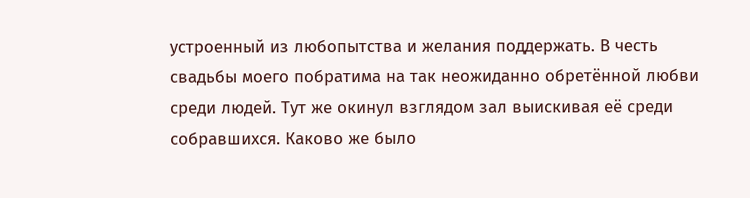устроенный из любопытства и желания поддержать. В честь свадьбы моего побратима на так неожиданно обретённой любви среди людей. Тут же окинул взглядом зал выискивая её среди собравшихся. Каково же было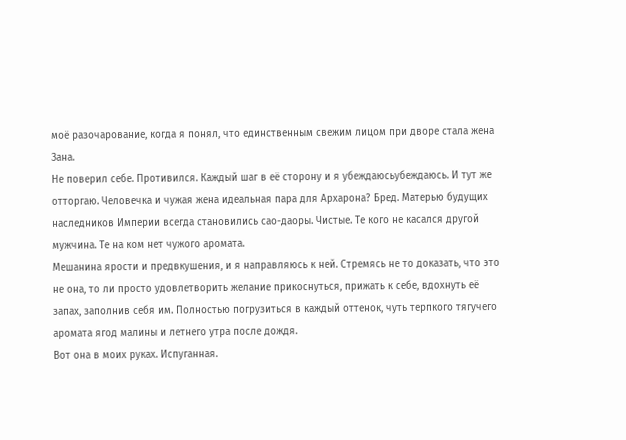моё разочарование, когда я понял, что единственным свежим лицом при дворе стала жена Зана.
Не поверил себе. Противился. Каждый шаг в её сторону и я убеждаюсьубеждаюсь. И тут же отторгаю. Человечка и чужая жена идеальная пара для Архарона? Бред. Матерью будущих наследников Империи всегда становились сао-даоры. Чистые. Те кого не касался другой мужчина. Те на ком нет чужого аромата.
Мешанина ярости и предвкушения, и я направляюсь к ней. Стремясь не то доказать, что это не она, то ли просто удовлетворить желание прикоснуться, прижать к себе, вдохнуть её запах, заполнив себя им. Полностью погрузиться в каждый оттенок, чуть терпкого тягучего аромата ягод малины и летнего утра после дождя.
Вот она в моих руках. Испуганная.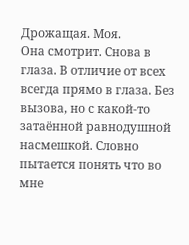Дрожащая. Моя.
Она смотрит. Снова в глаза. В отличие от всех всегда прямо в глаза. Без вызова, но с какой-то затаённой равнодушной насмешкой. Словно пытается понять что во мне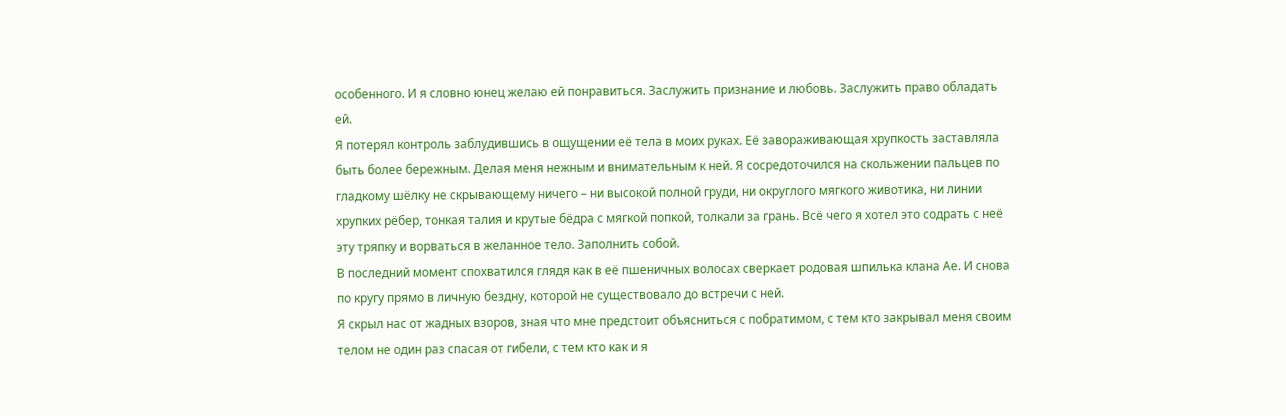особенного. И я словно юнец желаю ей понравиться. Заслужить признание и любовь. Заслужить право обладать ей.
Я потерял контроль заблудившись в ощущении её тела в моих руках. Её завораживающая хрупкость заставляла быть более бережным. Делая меня нежным и внимательным к ней. Я сосредоточился на скольжении пальцев по гладкому шёлку не скрывающему ничего – ни высокой полной груди, ни округлого мягкого животика, ни линии хрупких рёбер, тонкая талия и крутые бёдра с мягкой попкой, толкали за грань. Всё чего я хотел это содрать с неё эту тряпку и ворваться в желанное тело. Заполнить собой.
В последний момент спохватился глядя как в её пшеничных волосах сверкает родовая шпилька клана Ае. И снова по кругу прямо в личную бездну, которой не существовало до встречи с ней.
Я скрыл нас от жадных взоров, зная что мне предстоит объясниться с побратимом, с тем кто закрывал меня своим телом не один раз спасая от гибели, с тем кто как и я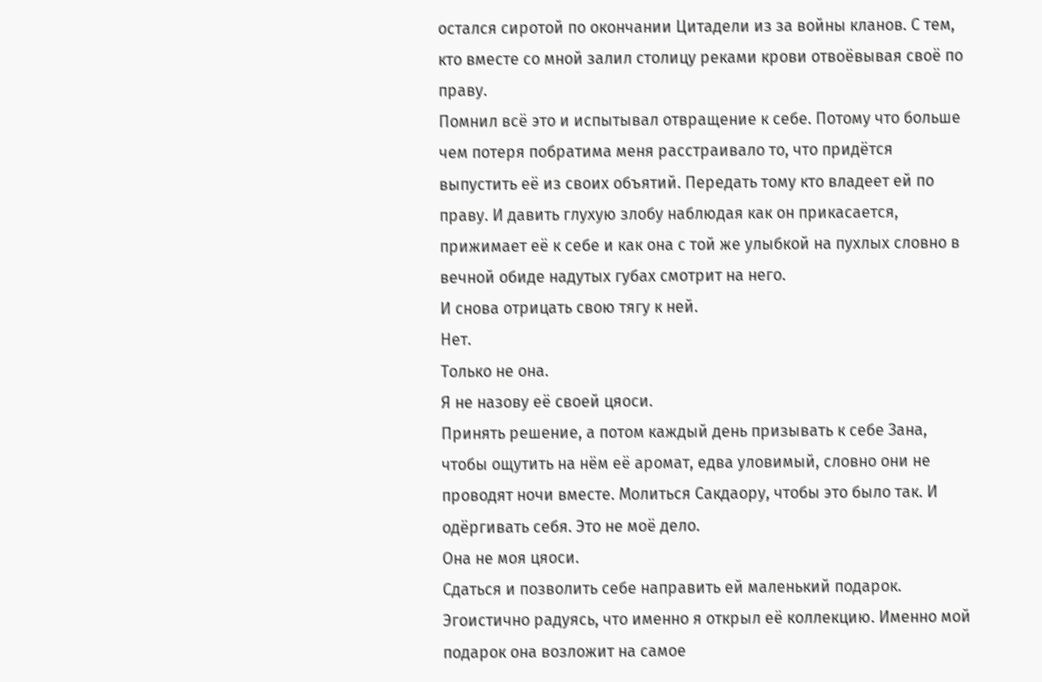остался сиротой по окончании Цитадели из за войны кланов. С тем, кто вместе со мной залил столицу реками крови отвоёвывая своё по праву.
Помнил всё это и испытывал отвращение к себе. Потому что больше чем потеря побратима меня расстраивало то, что придётся выпустить её из своих объятий. Передать тому кто владеет ей по праву. И давить глухую злобу наблюдая как он прикасается, прижимает её к себе и как она с той же улыбкой на пухлых словно в вечной обиде надутых губах смотрит на него.
И снова отрицать свою тягу к ней.
Нет.
Только не она.
Я не назову её своей цяоси.
Принять решение, а потом каждый день призывать к себе Зана, чтобы ощутить на нём её аромат, едва уловимый, словно они не проводят ночи вместе. Молиться Сакдаору, чтобы это было так. И одёргивать себя. Это не моё дело.
Она не моя цяоси.
Сдаться и позволить себе направить ей маленький подарок. Эгоистично радуясь, что именно я открыл её коллекцию. Именно мой подарок она возложит на самое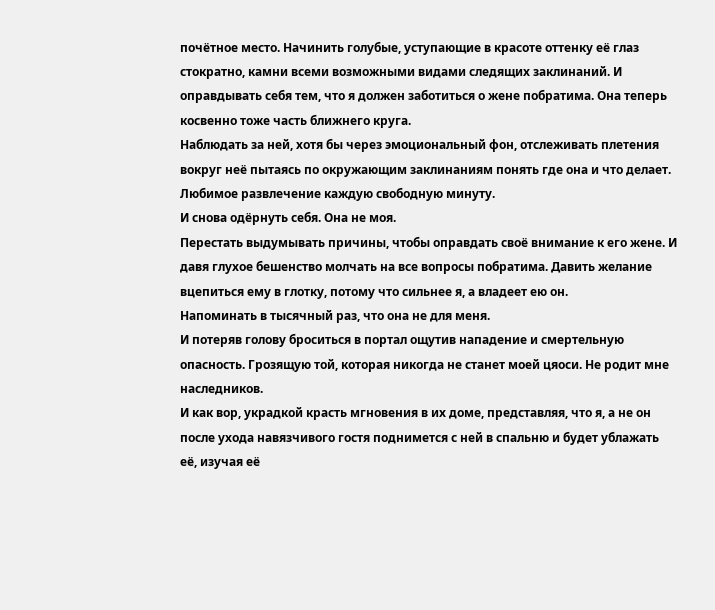почётное место. Начинить голубые, уступающие в красоте оттенку её глаз стократно, камни всеми возможными видами следящих заклинаний. И оправдывать себя тем, что я должен заботиться о жене побратима. Она теперь косвенно тоже часть ближнего круга.
Наблюдать за ней, хотя бы через эмоциональный фон, отслеживать плетения вокруг неё пытаясь по окружающим заклинаниям понять где она и что делает. Любимое развлечение каждую свободную минуту.
И снова одёрнуть себя. Она не моя.
Перестать выдумывать причины, чтобы оправдать своё внимание к его жене. И давя глухое бешенство молчать на все вопросы побратима. Давить желание вцепиться ему в глотку, потому что сильнее я, а владеет ею он.
Напоминать в тысячный раз, что она не для меня.
И потеряв голову броситься в портал ощутив нападение и смертельную опасность. Грозящую той, которая никогда не станет моей цяоси. Не родит мне наследников.
И как вор, украдкой красть мгновения в их доме, представляя, что я, а не он после ухода навязчивого гостя поднимется с ней в спальню и будет ублажать её, изучая её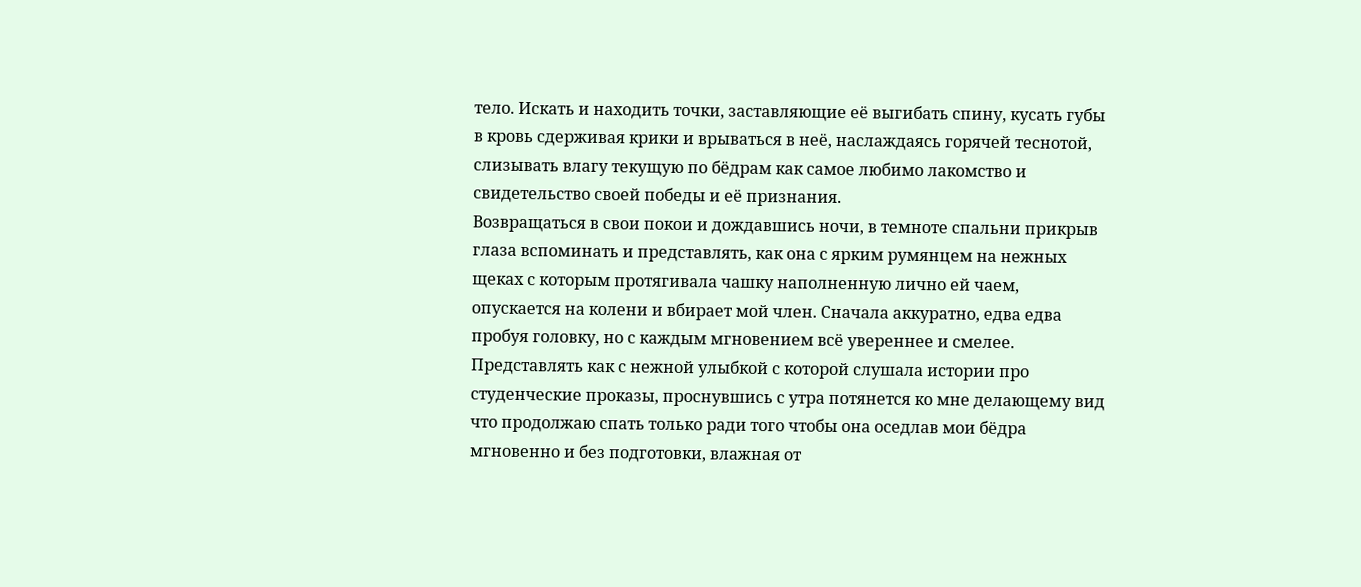тело. Искать и находить точки, заставляющие её выгибать спину, кусать губы в кровь сдерживая крики и врываться в неё, наслаждаясь горячей теснотой, слизывать влагу текущую по бёдрам как самое любимо лакомство и свидетельство своей победы и её признания.
Возвращаться в свои покои и дождавшись ночи, в темноте спальни прикрыв глаза вспоминать и представлять, как она с ярким румянцем на нежных щеках с которым протягивала чашку наполненную лично ей чаем, опускается на колени и вбирает мой член. Сначала аккуратно, едва едва пробуя головку, но с каждым мгновением всё увереннее и смелее. Представлять как с нежной улыбкой с которой слушала истории про студенческие проказы, проснувшись с утра потянется ко мне делающему вид что продолжаю спать только ради того чтобы она оседлав мои бёдра мгновенно и без подготовки, влажная от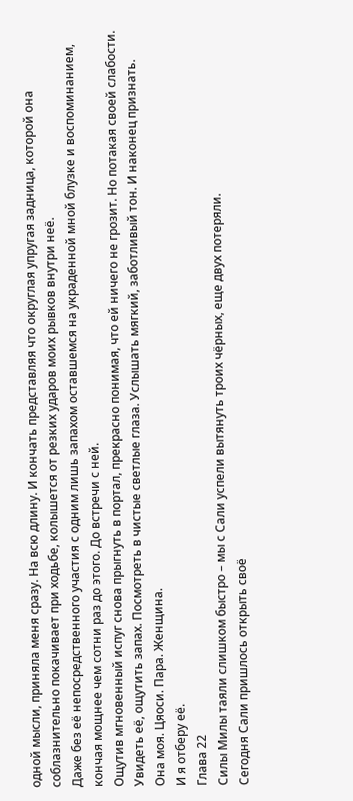одной мысли, приняла меня сразу. На всю длину. И кончать представляя что округлая упругая задница, которой она соблазнительно покачивает при ходьбе, колышется от резких ударов моих рывков внутри неё.
Даже без её непосредственного участия с одним лишь запахом оставшемся на украденной мной блузке и воспоминанием, кончая мощнее чем сотни раз до этого. До встречи с ней.
Ощутив мгновенный испуг снова прыгнуть в портал, прекрасно понимая, что ей ничего не грозит. Но потакая своей слабости. Увидеть её, ощутить запах. Посмотреть в чистые светлые глаза. Услышать мягкий, заботливый тон. И наконец признать.
Она моя. Цяоси. Пара. Женщина.
И я отберу её.
Глава 22
Силы Милы таяли слишком быстро – мы с Сали успели вытянуть троих чёрных, еще двух потеряли.
Сегодня Сали пришлось открыть своё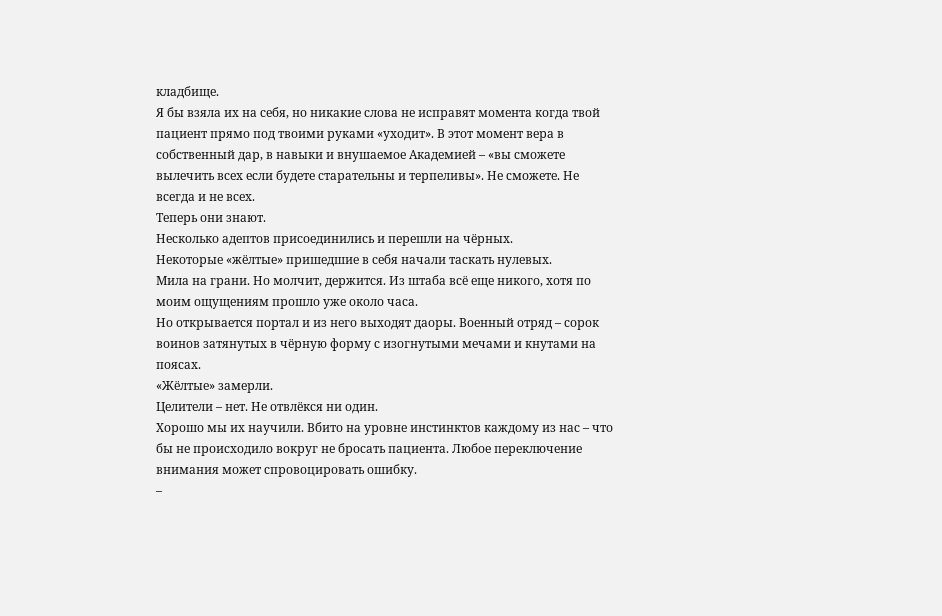кладбище.
Я бы взяла их на себя, но никакие слова не исправят момента когда твой пациент прямо под твоими руками «уходит». В этот момент вера в собственный дар, в навыки и внушаемое Академией – «вы сможете вылечить всех если будете старательны и терпеливы». Не сможете. Не всегда и не всех.
Теперь они знают.
Несколько адептов присоединились и перешли на чёрных.
Некоторые «жёлтые» пришедшие в себя начали таскать нулевых.
Мила на грани. Но молчит, держится. Из штаба всё еще никого, хотя по моим ощущениям прошло уже около часа.
Но открывается портал и из него выходят даоры. Военный отряд – сорок воинов затянутых в чёрную форму с изогнутыми мечами и кнутами на поясах.
«Жёлтые» замерли.
Целители – нет. Не отвлёкся ни один.
Хорошо мы их научили. Вбито на уровне инстинктов каждому из нас – что бы не происходило вокруг не бросать пациента. Любое переключение внимания может спровоцировать ошибку.
–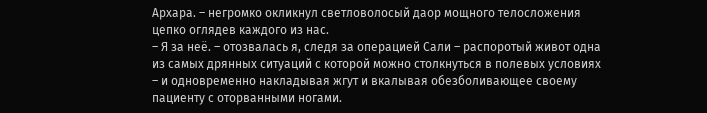Архара. – негромко окликнул светловолосый даор мощного телосложения цепко оглядев каждого из нас.
– Я за неё. – отозвалась я, следя за операцией Сали – распоротый живот одна из самых дрянных ситуаций с которой можно столкнуться в полевых условиях – и одновременно накладывая жгут и вкалывая обезболивающее своему пациенту с оторванными ногами.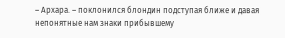– Архара. – поклонился блондин подступая ближе и давая непонятные нам знаки прибывшему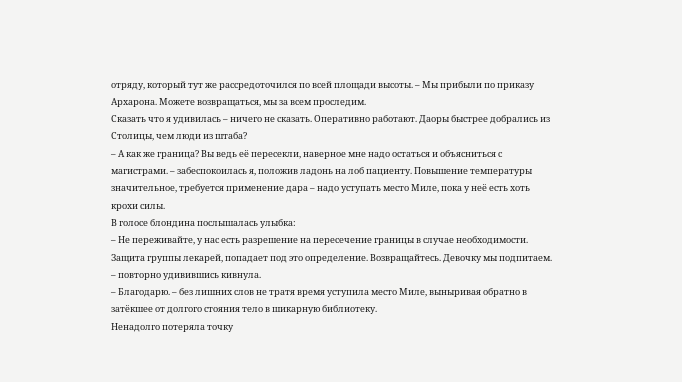отряду, который тут же рассредоточился по всей площади высоты. – Мы прибыли по приказу Архарона. Можете возвращаться, мы за всем проследим.
Сказать что я удивилась – ничего не сказать. Оперативно работают. Даоры быстрее добрались из Столицы, чем люди из штаба?
– А как же граница? Вы ведь её пересекли, наверное мне надо остаться и объясниться с магистрами. – забеспокоилась я, положив ладонь на лоб пациенту. Повышение температуры значительное, требуется применение дара – надо уступать место Миле, пока у неё есть хоть крохи силы.
В голосе блондина послышалась улыбка:
– Не переживайте, у нас есть разрешение на пересечение границы в случае необходимости. Защита группы лекарей, попадает под это определение. Возвращайтесь. Девочку мы подпитаем. – повторно удивившись кивнула.
– Благодарю. – без лишних слов не тратя время уступила место Миле, выныривая обратно в затёкшее от долгого стояния тело в шикарную библиотеку.
Ненадолго потеряла точку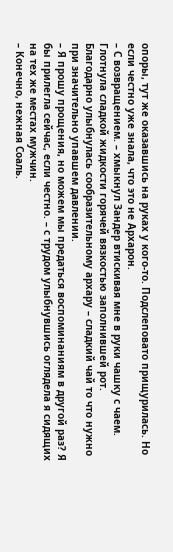опоры, тут же оказавшись на руках у кого-то. Подслеповато прищурилась. Но если честно уже знала, что это не Архарон.
– С возвращением. – хмыкнул Зандер втискивая мне в руки чашку с чаем.
Глотнула сладкой жидкости горячей вязкостью заполнившей рот.
Благодарно улыбнулась сообразительному архару – сладкий чай то что нужно при значительно упавшем давлении.
– Я прошу прощения, но можем мы предаться воспоминаниям в другой раз? Я бы прилегла сейчас, если честно. – с трудом улыбнувшись оглядела я сидящих на тех же местах мужчин.
– Конечно, нежная Соаль.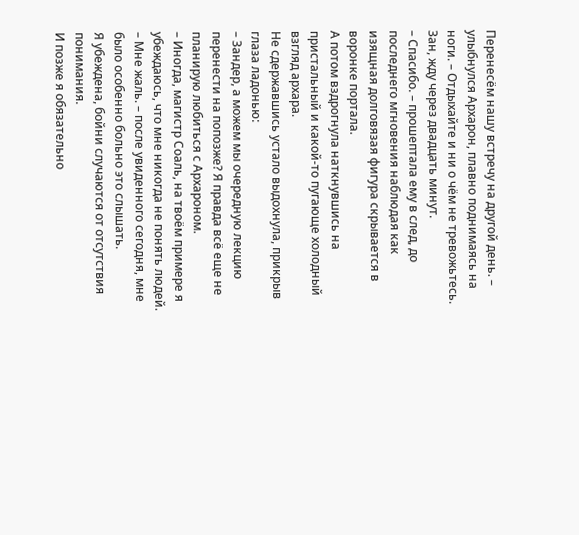Перенесём нашу встречу на другой день. – улыбнулся Архарон, плавно поднимаясь на ноги. – Отдыхайте и ни о чём не тревожьтесь. Зан, жду через двадцать минут.
– Спасибо. – прошептала ему в след, до последнего мгновения наблюдая как изящная долговязая фигура скрывается в воронке портала.
А потом вздрогнула наткнувшись на пристальный и какой-то пугающе холодный взгляд архара.
Не сдержавшись устало выдохнула, прикрыв глаза ладонью:
– Зандер, а можем мы очередную лекцию перенести на попозже? Я правда всё еще не планирую любиться с Архароном.
– Иногда, магистр Соаль, на твоём примере я убеждаюсь, что мне никогда не понять людей.
– Мне жаль. – после увиденного сегодня, мне было особенно больно это слышать.
Я убеждена, бойни случаются от отсутствия понимания.
И позже я обязательно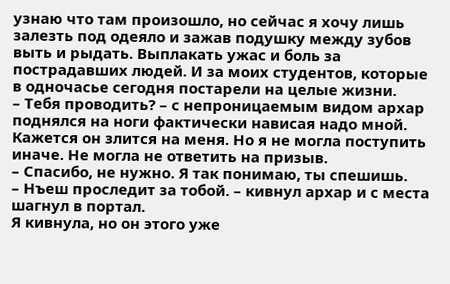узнаю что там произошло, но сейчас я хочу лишь залезть под одеяло и зажав подушку между зубов выть и рыдать. Выплакать ужас и боль за пострадавших людей. И за моих студентов, которые в одночасье сегодня постарели на целые жизни.
– Тебя проводить? – с непроницаемым видом архар поднялся на ноги фактически нависая надо мной.
Кажется он злится на меня. Но я не могла поступить иначе. Не могла не ответить на призыв.
– Спасибо, не нужно. Я так понимаю, ты спешишь.
– Нъеш проследит за тобой. – кивнул архар и с места шагнул в портал.
Я кивнула, но он этого уже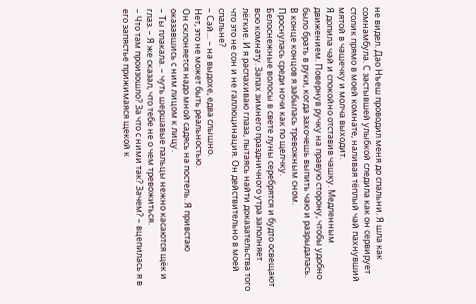не видел. Дао Нъеш проводил меня до спальни. Я шла как сомнамбула. С застывшей улыбкой следила как он сервирует столик прямо в моей комнате, наливая тёплый чай пахнувший мятой в чашечку и молча выходит.
Я допила чай и спокойно отставив чашку. Медленным движением. Повернув ручку на правую сторону, чтобы удобно было брать в руки, когда захочешь выпить чаю и разрыдалась.
В конце концов я забылась тревожным сном.
Проснулась среди ночи как по щелчку.
Белоснежные волосы в свете луны серебрятся и будто освещают всю комнату. Запах зимнего праздничного утра заполняет лёгкие. И я распахиваю глаза, пытаясь найти доказательства того что это не сон и не галлюцинация. Он действительно в моей спальне?
– Сай… – на выдохе, едва слышно.
Нет, это не может быть реальностью.
Он склоняется надо мной садясь на постель. Я привстаю оказавшись с ним лицом к лицу.
– Ты плакала. – чуть шершавые пальцы нежно касаются щёк и глаз. – Я же сказал, что тебе не о чем тревожиться.
– Что там произошло? За что с ними так? Зачем? – вцепилась я в его запястье прижимаяся щекой к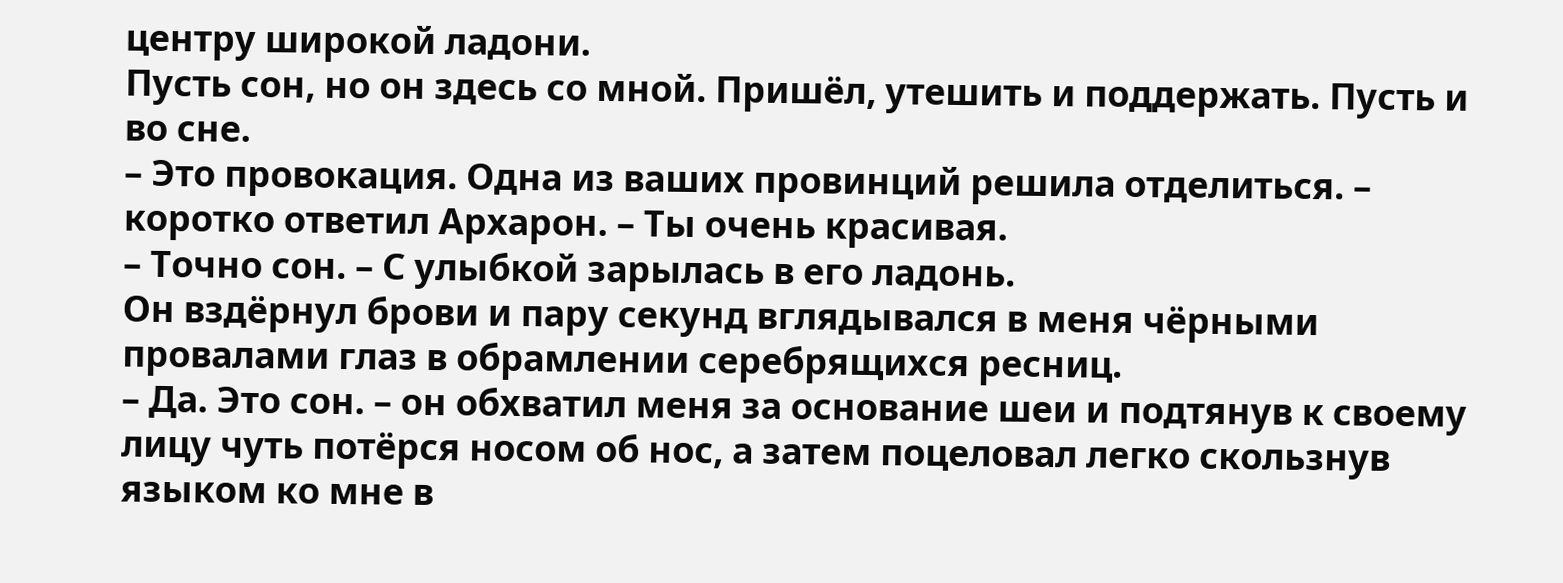центру широкой ладони.
Пусть сон, но он здесь со мной. Пришёл, утешить и поддержать. Пусть и во сне.
– Это провокация. Одна из ваших провинций решила отделиться. – коротко ответил Архарон. – Ты очень красивая.
– Точно сон. – С улыбкой зарылась в его ладонь.
Он вздёрнул брови и пару секунд вглядывался в меня чёрными провалами глаз в обрамлении серебрящихся ресниц.
– Да. Это сон. – он обхватил меня за основание шеи и подтянув к своему лицу чуть потёрся носом об нос, а затем поцеловал легко скользнув языком ко мне в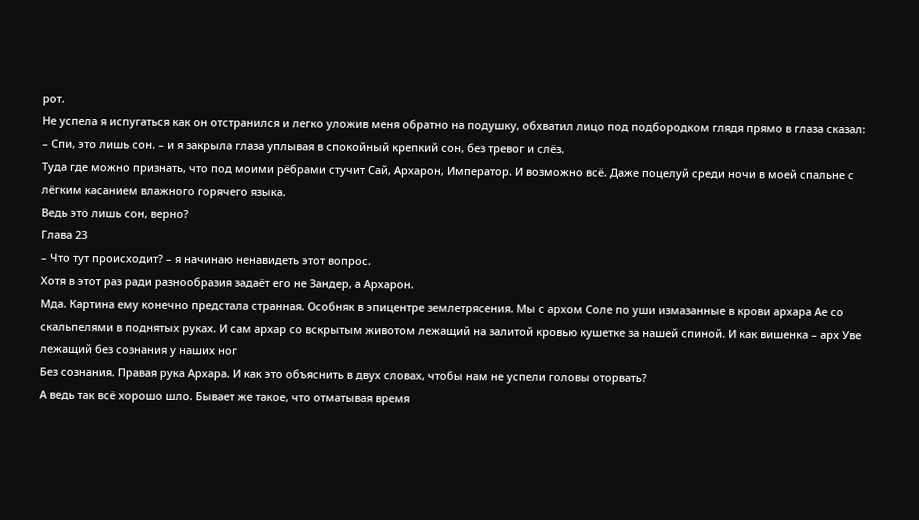рот.
Не успела я испугаться как он отстранился и легко уложив меня обратно на подушку, обхватил лицо под подбородком глядя прямо в глаза сказал:
– Спи, это лишь сон. – и я закрыла глаза уплывая в спокойный крепкий сон, без тревог и слёз.
Туда где можно признать, что под моими рёбрами стучит Сай, Архарон, Император. И возможно всё. Даже поцелуй среди ночи в моей спальне с лёгким касанием влажного горячего языка.
Ведь это лишь сон, верно?
Глава 23
– Что тут происходит? – я начинаю ненавидеть этот вопрос.
Хотя в этот раз ради разнообразия задаёт его не Зандер, а Архарон.
Мда. Картина ему конечно предстала странная. Особняк в эпицентре землетрясения. Мы с архом Соле по уши измазанные в крови архара Ае со скальпелями в поднятых руках. И сам архар со вскрытым животом лежащий на залитой кровью кушетке за нашей спиной. И как вишенка – арх Уве лежащий без сознания у наших ног
Без сознания. Правая рука Архара. И как это объяснить в двух словах, чтобы нам не успели головы оторвать?
А ведь так всё хорошо шло. Бывает же такое, что отматывая время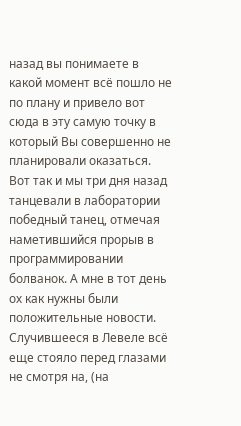назад вы понимаете в какой момент всё пошло не по плану и привело вот сюда в эту самую точку в который Вы совершенно не планировали оказаться.
Вот так и мы три дня назад танцевали в лаборатории победный танец, отмечая наметившийся прорыв в программировании болванок. А мне в тот день ох как нужны были положительные новости. Случившееся в Левеле всё еще стояло перед глазами не смотря на, (на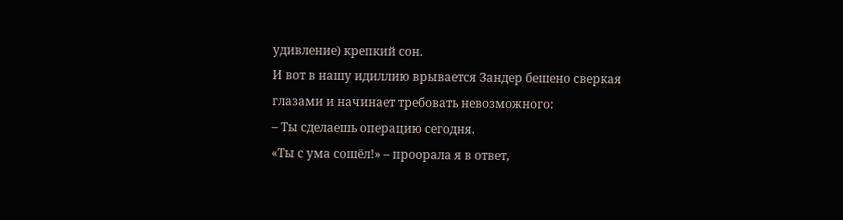удивление) крепкий сон.
И вот в нашу идиллию врывается Зандер бешено сверкая глазами и начинает требовать невозможного:
– Ты сделаешь операцию сегодня.
«Ты с ума сошёл!» – проорала я в ответ,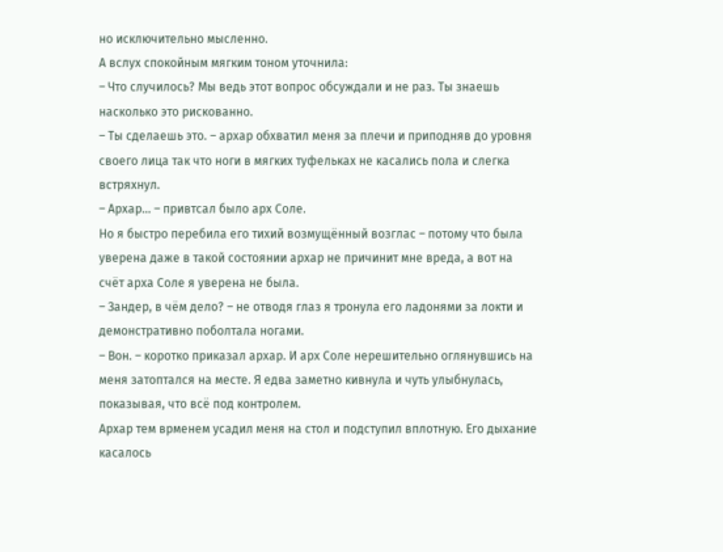но исключительно мысленно.
А вслух спокойным мягким тоном уточнила:
– Что случилось? Мы ведь этот вопрос обсуждали и не раз. Ты знаешь насколько это рискованно.
– Ты сделаешь это. – архар обхватил меня за плечи и приподняв до уровня своего лица так что ноги в мягких туфельках не касались пола и слегка встряхнул.
– Архар… – привтсал было арх Соле.
Но я быстро перебила его тихий возмущённый возглас – потому что была уверена даже в такой состоянии архар не причинит мне вреда, а вот на счёт арха Соле я уверена не была.
– Зандер, в чём дело? – не отводя глаз я тронула его ладонями за локти и демонстративно поболтала ногами.
– Вон. – коротко приказал архар. И арх Соле нерешительно оглянувшись на меня затоптался на месте. Я едва заметно кивнула и чуть улыбнулась, показывая, что всё под контролем.
Архар тем врменем усадил меня на стол и подступил вплотную. Его дыхание касалось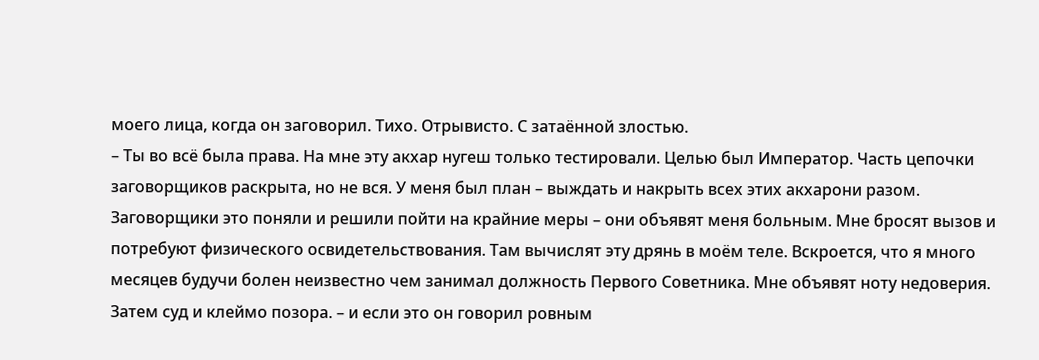моего лица, когда он заговорил. Тихо. Отрывисто. С затаённой злостью.
– Ты во всё была права. На мне эту акхар нугеш только тестировали. Целью был Император. Часть цепочки заговорщиков раскрыта, но не вся. У меня был план – выждать и накрыть всех этих акхарони разом. Заговорщики это поняли и решили пойти на крайние меры – они объявят меня больным. Мне бросят вызов и потребуют физического освидетельствования. Там вычислят эту дрянь в моём теле. Вскроется, что я много месяцев будучи болен неизвестно чем занимал должность Первого Советника. Мне объявят ноту недоверия. Затем суд и клеймо позора. – и если это он говорил ровным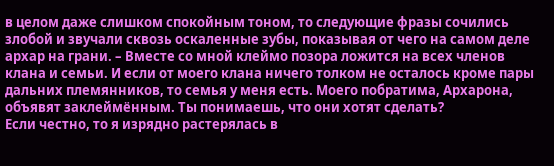в целом даже слишком спокойным тоном, то следующие фразы сочились злобой и звучали сквозь оскаленные зубы, показывая от чего на самом деле архар на грани. – Вместе со мной клеймо позора ложится на всех членов клана и семьи. И если от моего клана ничего толком не осталось кроме пары дальних племянников, то семья у меня есть. Моего побратима, Архарона, объявят заклеймённым. Ты понимаешь, что они хотят сделать?
Если честно, то я изрядно растерялась в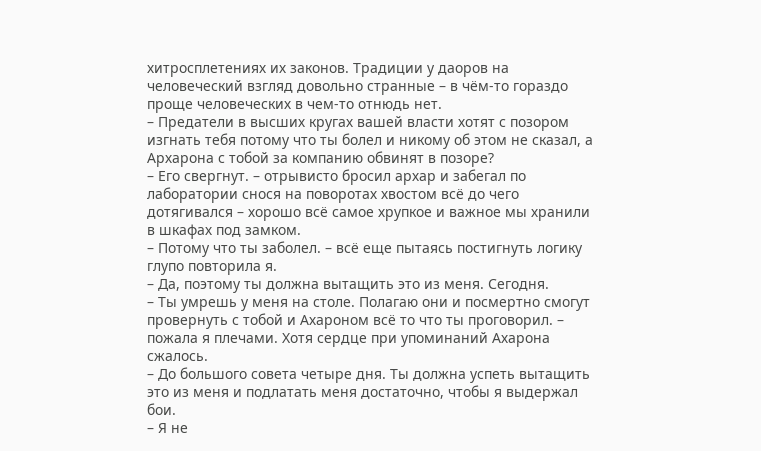хитросплетениях их законов. Традиции у даоров на человеческий взгляд довольно странные – в чём-то гораздо проще человеческих в чем-то отнюдь нет.
– Предатели в высших кругах вашей власти хотят с позором изгнать тебя потому что ты болел и никому об этом не сказал, а Архарона с тобой за компанию обвинят в позоре?
– Его свергнут. – отрывисто бросил архар и забегал по лаборатории снося на поворотах хвостом всё до чего дотягивался – хорошо всё самое хрупкое и важное мы хранили в шкафах под замком.
– Потому что ты заболел. – всё еще пытаясь постигнуть логику глупо повторила я.
– Да, поэтому ты должна вытащить это из меня. Сегодня.
– Ты умрешь у меня на столе. Полагаю они и посмертно смогут провернуть с тобой и Ахароном всё то что ты проговорил. – пожала я плечами. Хотя сердце при упоминаний Ахарона сжалось.
– До большого совета четыре дня. Ты должна успеть вытащить это из меня и подлатать меня достаточно, чтобы я выдержал бои.
– Я не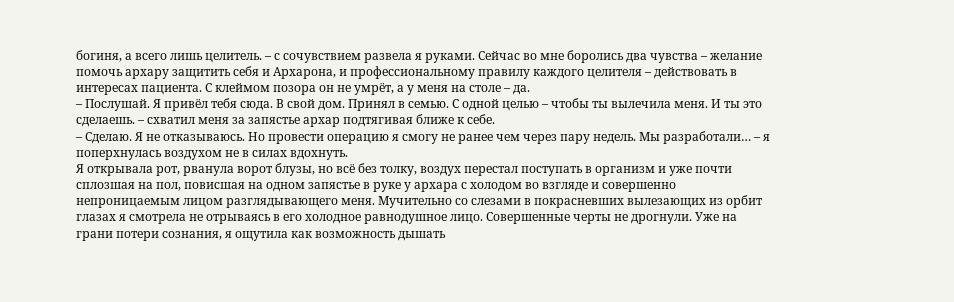богиня, а всего лишь целитель. – с сочувствием развела я руками. Сейчас во мне боролись два чувства – желание помочь архару защитить себя и Архарона, и профессиональному правилу каждого целителя – действовать в интересах пациента. С клеймом позора он не умрёт, а у меня на столе – да.
– Послушай. Я привёл тебя сюда. В свой дом. Принял в семью. С одной целью – чтобы ты вылечила меня. И ты это сделаешь. – схватил меня за запястье архар подтягивая ближе к себе.
– Сделаю. Я не отказываюсь. Но провести операцию я смогу не ранее чем через пару недель. Мы разработали… – я поперхнулась воздухом не в силах вдохнуть.
Я открывала рот, рванула ворот блузы, но всё без толку, воздух перестал поступать в организм и уже почти сплозшая на пол, повисшая на одном запястье в руке у архара с холодом во взгляде и совершенно непроницаемым лицом разглядывающего меня. Мучительно со слезами в покрасневших вылезающих из орбит глазах я смотрела не отрываясь в его холодное равнодушное лицо. Совершенные черты не дрогнули. Уже на грани потери сознания, я ощутила как возможность дышать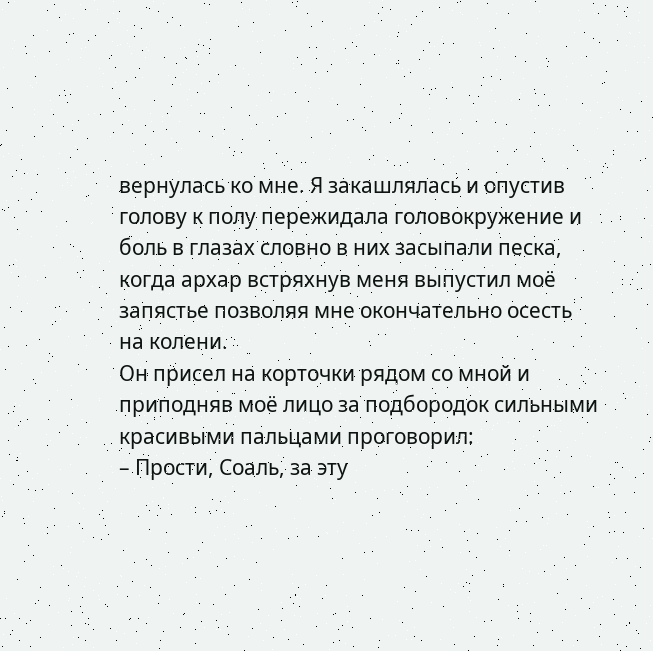вернулась ко мне. Я закашлялась и опустив голову к полу пережидала головокружение и боль в глазах словно в них засыпали песка, когда архар встряхнув меня выпустил моё запястье позволяя мне окончательно осесть на колени.
Он присел на корточки рядом со мной и приподняв моё лицо за подбородок сильными красивыми пальцами проговорил:
– Прости, Соаль, за эту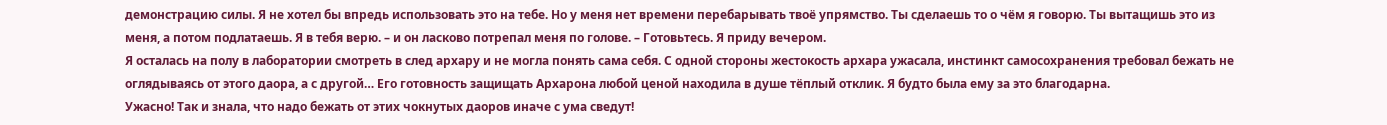демонстрацию силы. Я не хотел бы впредь использовать это на тебе. Но у меня нет времени перебарывать твоё упрямство. Ты сделаешь то о чём я говорю. Ты вытащишь это из меня, а потом подлатаешь. Я в тебя верю. – и он ласково потрепал меня по голове. – Готовьтесь. Я приду вечером.
Я осталась на полу в лаборатории смотреть в след архару и не могла понять сама себя. С одной стороны жестокость архара ужасала, инстинкт самосохранения требовал бежать не оглядываясь от этого даора, а с другой… Его готовность защищать Архарона любой ценой находила в душе тёплый отклик. Я будто была ему за это благодарна.
Ужасно! Так и знала, что надо бежать от этих чокнутых даоров иначе с ума сведут!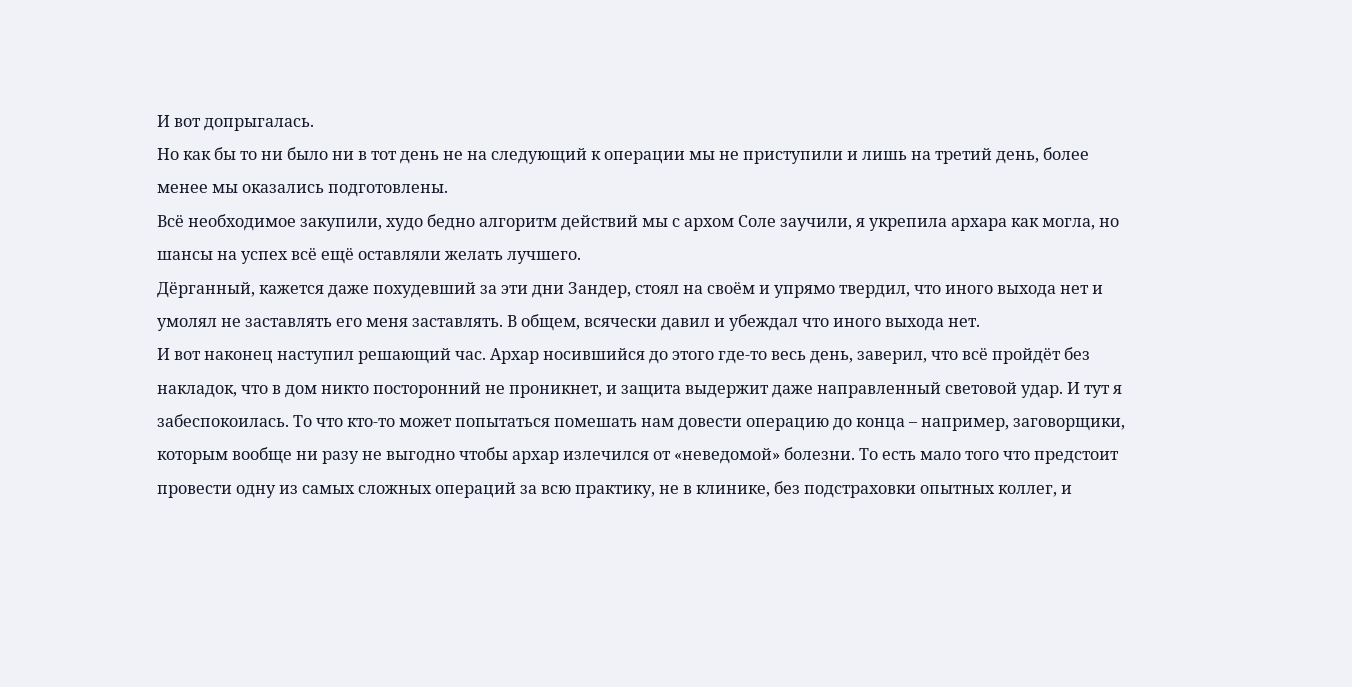И вот допрыгалась.
Но как бы то ни было ни в тот день не на следующий к операции мы не приступили и лишь на третий день, более менее мы оказались подготовлены.
Всё необходимое закупили, худо бедно алгоритм действий мы с архом Соле заучили, я укрепила архара как могла, но шансы на успех всё ещё оставляли желать лучшего.
Дёрганный, кажется даже похудевший за эти дни Зандер, стоял на своём и упрямо твердил, что иного выхода нет и умолял не заставлять его меня заставлять. В общем, всячески давил и убеждал что иного выхода нет.
И вот наконец наступил решающий час. Архар носившийся до этого где-то весь день, заверил, что всё пройдёт без накладок, что в дом никто посторонний не проникнет, и защита выдержит даже направленный световой удар. И тут я забеспокоилась. То что кто-то может попытаться помешать нам довести операцию до конца – например, заговорщики, которым вообще ни разу не выгодно чтобы архар излечился от «неведомой» болезни. То есть мало того что предстоит провести одну из самых сложных операций за всю практику, не в клинике, без подстраховки опытных коллег, и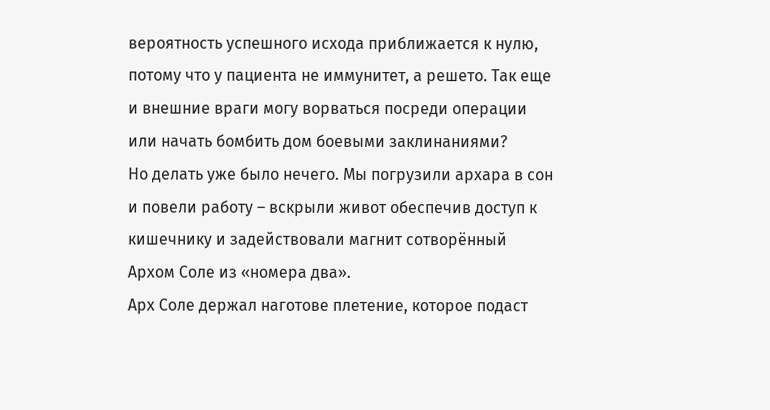вероятность успешного исхода приближается к нулю, потому что у пациента не иммунитет, а решето. Так еще и внешние враги могу ворваться посреди операции или начать бомбить дом боевыми заклинаниями?
Но делать уже было нечего. Мы погрузили архара в сон и повели работу – вскрыли живот обеспечив доступ к кишечнику и задействовали магнит сотворённый Архом Соле из «номера два».
Арх Соле держал наготове плетение, которое подаст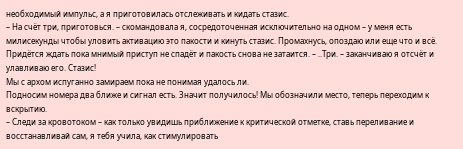необходимый импульс, а я приготовилась отслеживать и кидать стазис.
– На счёт три, приготовься. – скомандовала я, сосредоточенная исключительно на одном – у меня есть милисекунды чтобы уловить активацию это пакости и кинуть стазис. Промахнусь, опоздаю или еще что и всё. Придётся ждать пока мнимый приступ не спадёт и пакость снова не затаится. – ..Три. – заканчиваю я отсчёт и улавливаю его. Стазис!
Мы с архом испуганно замираем пока не понимая удалось ли.
Подносим номера два ближе и сигнал есть. Значит получилось! Мы обозначили место, теперь переходим к вскрытию.
– Следи за кровотоком – как только увидишь приближение к критической отметке, ставь переливание и восстанавливай сам, я тебя учила, как стимулировать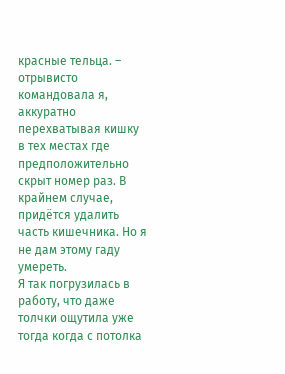красные тельца. – отрывисто командовала я, аккуратно перехватывая кишку в тех местах где предположительно скрыт номер раз. В крайнем случае, придётся удалить часть кишечника. Но я не дам этому гаду умереть.
Я так погрузилась в работу, что даже толчки ощутила уже тогда когда с потолка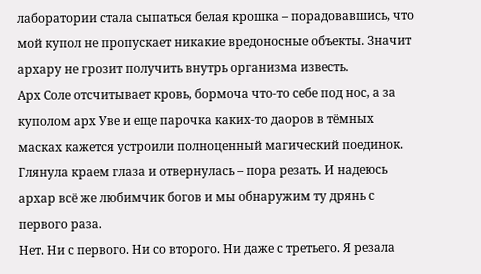лаборатории стала сыпаться белая крошка – порадовавшись, что мой купол не пропускает никакие вредоносные объекты. Значит архару не грозит получить внутрь организма известь.
Арх Соле отсчитывает кровь, бормоча что-то себе под нос, а за куполом арх Уве и еще парочка каких-то даоров в тёмных масках кажется устроили полноценный магический поединок. Глянула краем глаза и отвернулась – пора резать. И надеюсь архар всё же любимчик богов и мы обнаружим ту дрянь с первого раза.
Нет. Ни с первого. Ни со второго. Ни даже с третьего. Я резала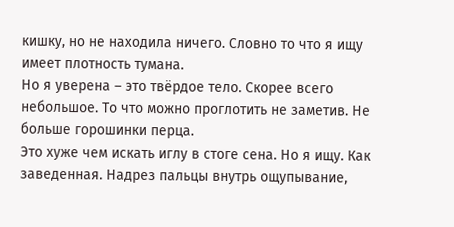кишку, но не находила ничего. Словно то что я ищу имеет плотность тумана.
Но я уверена – это твёрдое тело. Скорее всего небольшое. То что можно проглотить не заметив. Не больше горошинки перца.
Это хуже чем искать иглу в стоге сена. Но я ищу. Как заведенная. Надрез пальцы внутрь ощупывание,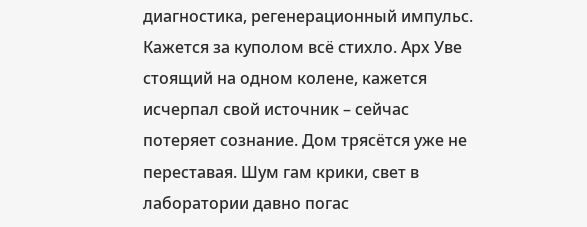диагностика, регенерационный импульс.
Кажется за куполом всё стихло. Арх Уве стоящий на одном колене, кажется исчерпал свой источник – сейчас потеряет сознание. Дом трясётся уже не переставая. Шум гам крики, свет в лаборатории давно погас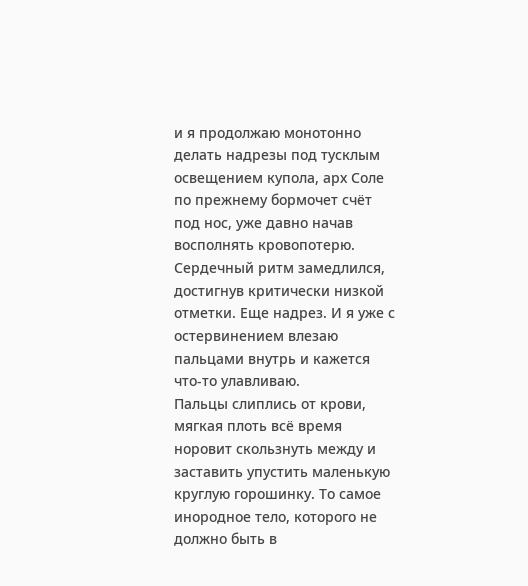и я продолжаю монотонно делать надрезы под тусклым освещением купола, арх Соле по прежнему бормочет счёт под нос, уже давно начав восполнять кровопотерю. Сердечный ритм замедлился, достигнув критически низкой отметки. Еще надрез. И я уже с остервинением влезаю пальцами внутрь и кажется что-то улавливаю.
Пальцы слиплись от крови, мягкая плоть всё время норовит скользнуть между и заставить упустить маленькую круглую горошинку. То самое инородное тело, которого не должно быть в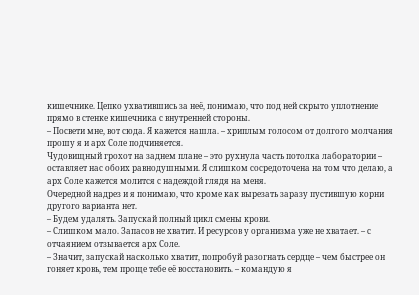кишечнике. Цепко ухватившись за неё, понимаю, что под ней скрыто уплотнение прямо в стенке кишечника с внутренней стороны.
– Посвети мне, вот сюда. Я кажется нашла. – хриплым голосом от долгого молчания прошу я и арх Соле подчиняется.
Чудовищный грохот на заднем плане – это рухнула часть потолка лаборатории – оставляет нас обоих равнодушными. Я слишком сосредоточена на том что делаю, а арх Соле кажется молится с надеждой глядя на меня.
Очередной надрез и я понимаю, что кроме как вырезать заразу пустившую корни другого варианта нет.
– Будем удалять. Запускай полный цикл смены крови.
– Слишком мало. Запасов не хватит. И ресурсов у организма уже не хватает. – с отчаянием отзывается арх Соле.
– Значит, запускай насколько хватит, попробуй разогнать сердце – чем быстрее он гоняет кровь, тем проще тебе её восстановить. – командую я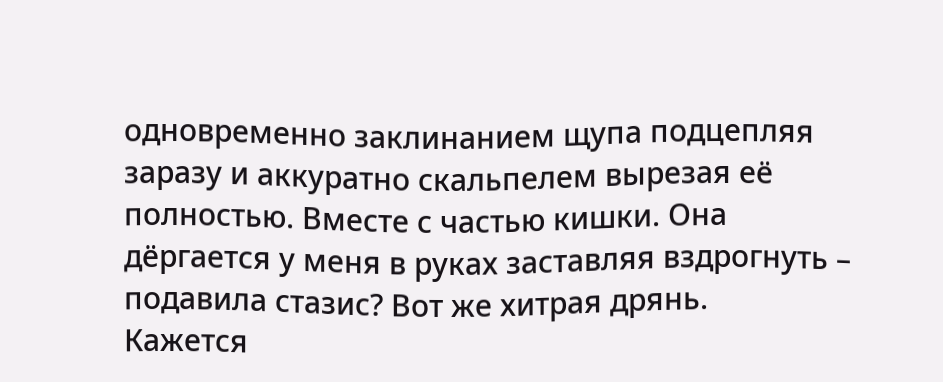одновременно заклинанием щупа подцепляя заразу и аккуратно скальпелем вырезая её полностью. Вместе с частью кишки. Она дёргается у меня в руках заставляя вздрогнуть – подавила стазис? Вот же хитрая дрянь.
Кажется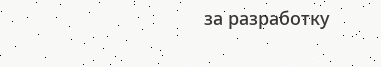за разработку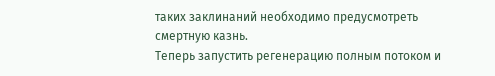таких заклинаний необходимо предусмотреть смертную казнь.
Теперь запустить регенерацию полным потоком и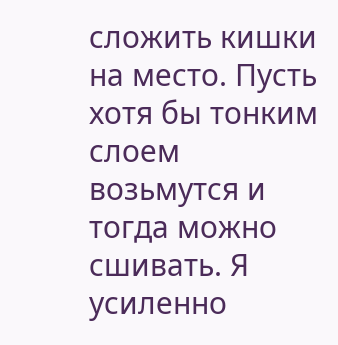сложить кишки на место. Пусть хотя бы тонким слоем возьмутся и тогда можно сшивать. Я усиленно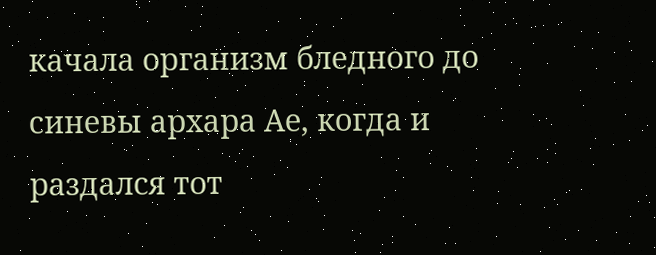качала организм бледного до синевы архара Ае, когда и раздался тот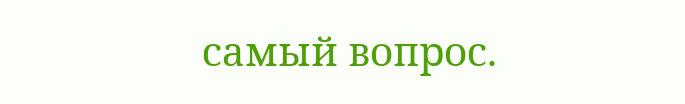самый вопрос.